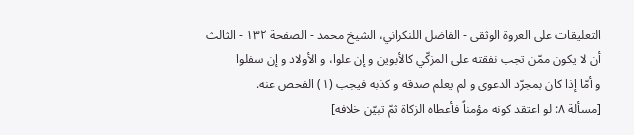التعليقات على العروة الوثقى - الفاضل اللنكراني، الشيخ محمد - الصفحة ١٣٢ - الثالث أن لا يكون ممّن تجب نفقته على المزكّي كالأبوين و إن علوا، و الأولاد و إن سفلوا
و أمّا إذا كان بمجرّد الدعوى و لم يعلم صدقه و كذبه فيجب (١) الفحص عنه.
[مسألة ٨: لو اعتقد كونه مؤمناً فأعطاه الزكاة ثمّ تبيّن خلافه]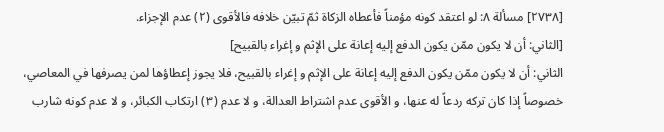[٢٧٣٨] مسألة ٨: لو اعتقد كونه مؤمناً فأعطاه الزكاة ثمّ تبيّن خلافه فالأقوى (٢) عدم الإجزاء.
[الثاني: أن لا يكون ممّن يكون الدفع إليه إعانة على الإثم و إغراء بالقبيح]
الثاني: أن لا يكون ممّن يكون الدفع إليه إعانة على الإثم و إغراء بالقبيح، فلا يجوز إعطاؤها لمن يصرفها في المعاصي، خصوصاً إذا كان تركه ردعاً له عنها، و الأقوى عدم اشتراط العدالة، و لا عدم (٣) ارتكاب الكبائر، و لا عدم كونه شارب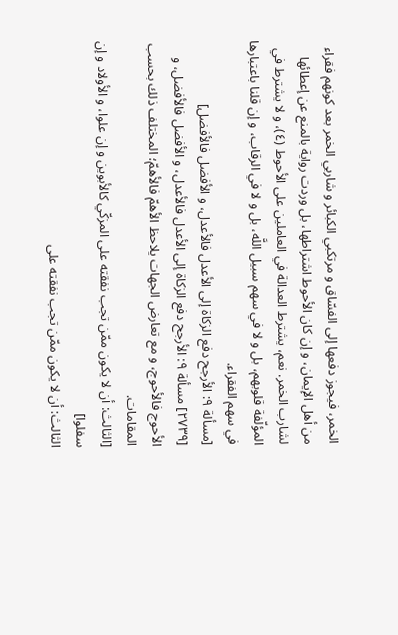الخمر، فيجوز دفعها إلى الفسّاق و مرتكبي الكبائر و شاربي الخمر بعد كونهم فقراء من أهل الإيمان، و إن كان الأحوط اشتراطها، بل وردت رواية بالمنع عن إعطائها لشارب الخمر. نعم، يشترط العدالة في العاملين على الأحوط (٤)، و لا يشترط في المؤلّفة قلوبهم، بل و لا في سهم سبيل اللَّه، بل و لا في الرقاب، و إن قلنا باعتبارها في سهم الفقراء.
[مسألة ٩: الأرجح دفع الزكاة إلى الأعدل فالأعدل، و الأفضل فالأفضل]
[٢٧٣٩] مسألة ٩: الأرجح دفع الزكاة إلى الأعدل فالأعدل، و الأفضل فالأفضل، و الأحوج فالأحوج، و مع تعارض الجهات يلاحظ الأهمّ فالأهمّ؛ المختلف ذلك بحسب المقامات.
[الثالث: أن لا يكون ممّن تجب نفقته على المزكّي كالأبوين و إن علوا، و الأولاد و إن سفلوا]
الثالث: أن لا يكون ممّن تجب نفقته على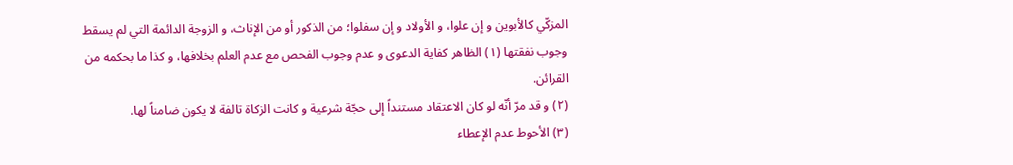المزكّي كالأبوين و إن علوا، و الأولاد و إن سفلوا؛ من الذكور أو من الإناث، و الزوجة الدائمة التي لم يسقط وجوب نفقتها (١) الظاهر كفاية الدعوى و عدم وجوب الفحص مع عدم العلم بخلافها، و كذا ما بحكمه من القرائن.
(٢) و قد مرّ أنّه لو كان الاعتقاد مستنداً إلى حجّة شرعية و كانت الزكاة تالفة لا يكون ضامناً لها.
(٣) الأحوط عدم الإعطاء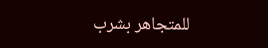للمتجاهر بشرب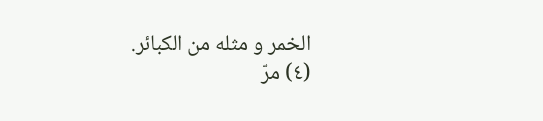الخمر و مثله من الكبائر.
(٤) مرّ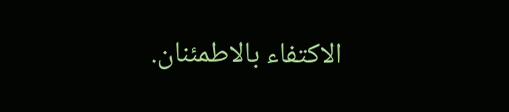الاكتفاء بالاطمئنان.